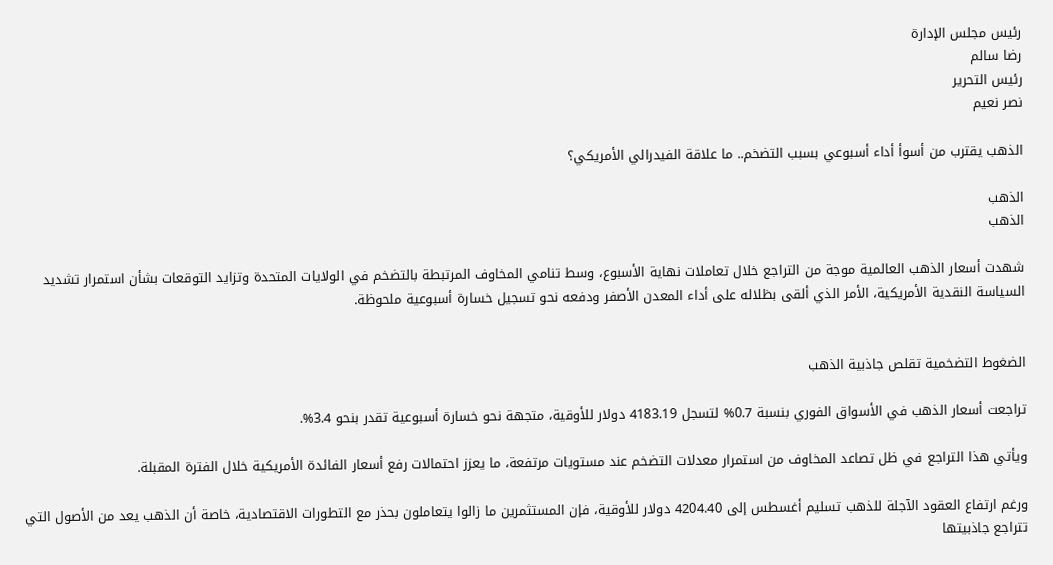رئيس مجلس الإدارة
رضا سالم
رئيس التحرير
نصر نعيم

الذهب يقترب من أسوأ أداء أسبوعي بسبب التضخم.. ما علاقة الفيدرالي الأمريكي؟

الذهب
الذهب

شهدت أسعار الذهب العالمية موجة من التراجع خلال تعاملات نهاية الأسبوع، وسط تنامي المخاوف المرتبطة بالتضخم في الولايات المتحدة وتزايد التوقعات بشأن استمرار تشديد السياسة النقدية الأمريكية، الأمر الذي ألقى بظلاله على أداء المعدن الأصفر ودفعه نحو تسجيل خسارة أسبوعية ملحوظة.


الضغوط التضخمية تقلص جاذبية الذهب

تراجعت أسعار الذهب في الأسواق الفوري بنسبة 0.7% لتسجل 4183.19 دولار للأوقية، متجهة نحو خسارة أسبوعية تقدر بنحو 3.4%.

ويأتي هذا التراجع في ظل تصاعد المخاوف من استمرار معدلات التضخم عند مستويات مرتفعة، ما يعزز احتمالات رفع أسعار الفائدة الأمريكية خلال الفترة المقبلة.

ورغم ارتفاع العقود الآجلة للذهب تسليم أغسطس إلى 4204.40 دولار للأوقية، فإن المستثمرين ما زالوا يتعاملون بحذر مع التطورات الاقتصادية، خاصة أن الذهب يعد من الأصول التي تتراجع جاذبيتها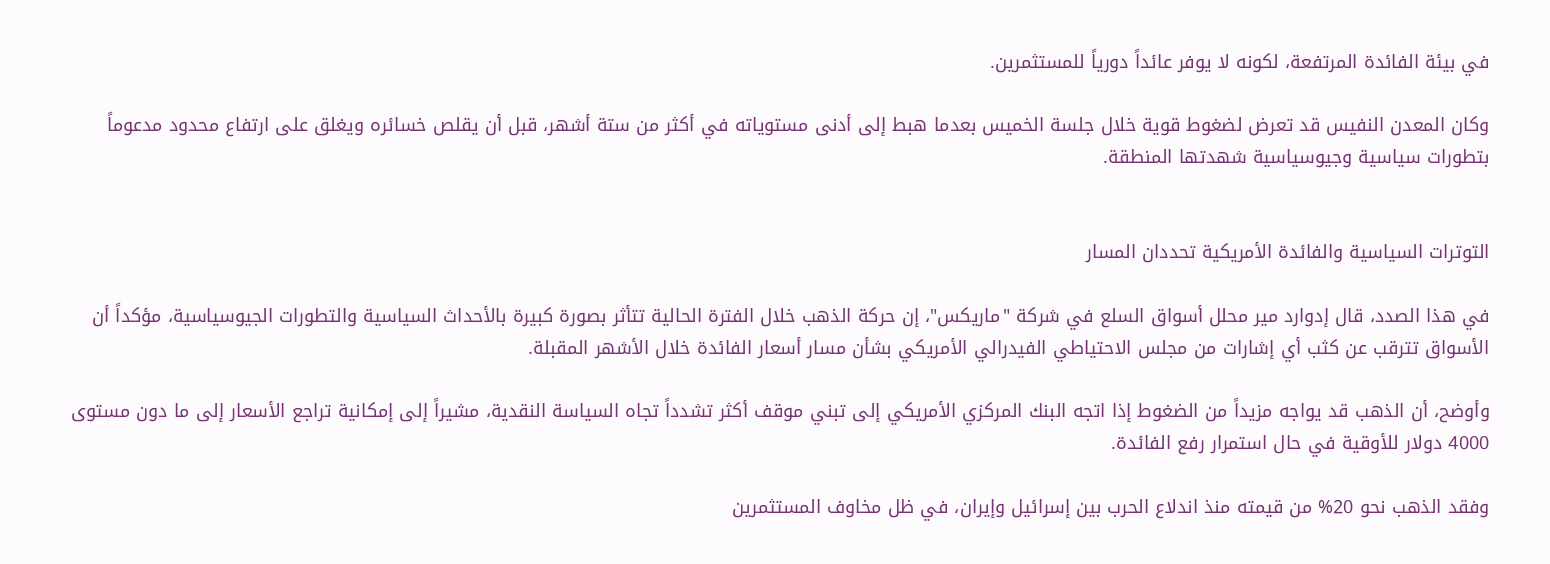في بيئة الفائدة المرتفعة، لكونه لا يوفر عائداً دورياً للمستثمرين.

وكان المعدن النفيس قد تعرض لضغوط قوية خلال جلسة الخميس بعدما هبط إلى أدنى مستوياته في أكثر من ستة أشهر، قبل أن يقلص خسائره ويغلق على ارتفاع محدود مدعوماً بتطورات سياسية وجيوسياسية شهدتها المنطقة.


التوترات السياسية والفائدة الأمريكية تحددان المسار

في هذا الصدد، قال إدوارد مير محلل أسواق السلع في شركة "ماريكس"، إن حركة الذهب خلال الفترة الحالية تتأثر بصورة كبيرة بالأحداث السياسية والتطورات الجيوسياسية، مؤكداً أن الأسواق تترقب عن كثب أي إشارات من مجلس الاحتياطي الفيدرالي الأمريكي بشأن مسار أسعار الفائدة خلال الأشهر المقبلة.

وأوضح، أن الذهب قد يواجه مزيداً من الضغوط إذا اتجه البنك المركزي الأمريكي إلى تبني موقف أكثر تشدداً تجاه السياسة النقدية، مشيراً إلى إمكانية تراجع الأسعار إلى ما دون مستوى 4000 دولار للأوقية في حال استمرار رفع الفائدة.

وفقد الذهب نحو 20% من قيمته منذ اندلاع الحرب بين إسرائيل وإيران، في ظل مخاوف المستثمرين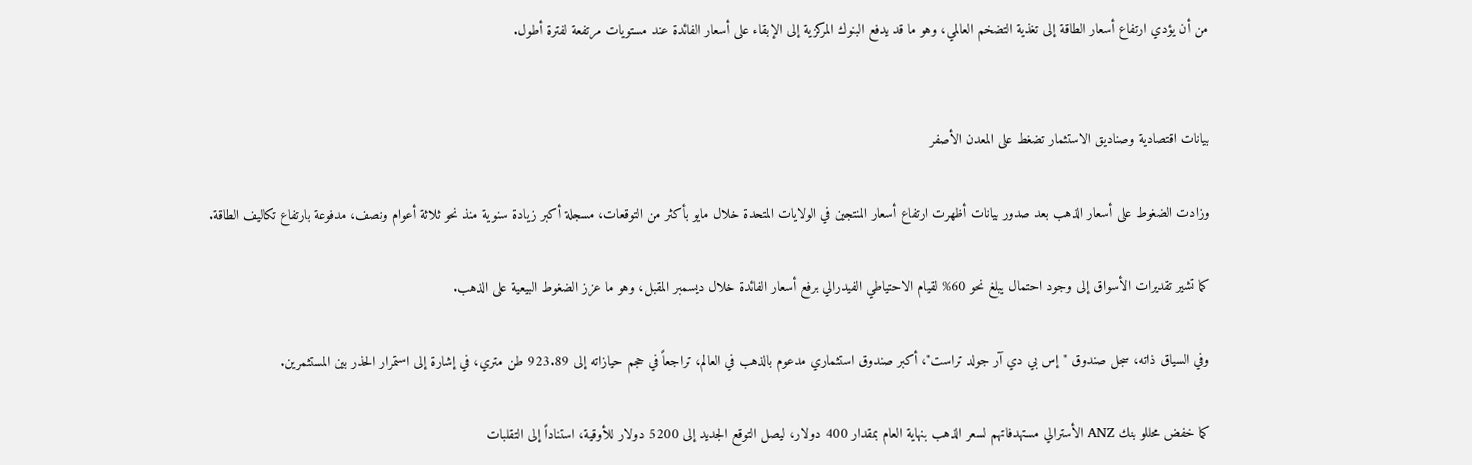من أن يؤدي ارتفاع أسعار الطاقة إلى تغذية التضخم العالمي، وهو ما قد يدفع البنوك المركزية إلى الإبقاء على أسعار الفائدة عند مستويات مرتفعة لفترة أطول.


بيانات اقتصادية وصناديق الاستثمار تضغط على المعدن الأصفر

وزادت الضغوط على أسعار الذهب بعد صدور بيانات أظهرت ارتفاع أسعار المنتجين في الولايات المتحدة خلال مايو بأكثر من التوقعات، مسجلة أكبر زيادة سنوية منذ نحو ثلاثة أعوام ونصف، مدفوعة بارتفاع تكاليف الطاقة.

كما تشير تقديرات الأسواق إلى وجود احتمال يبلغ نحو 60% لقيام الاحتياطي الفيدرالي برفع أسعار الفائدة خلال ديسمبر المقبل، وهو ما عزز الضغوط البيعية على الذهب.

وفي السياق ذاته، سجل صندوق "إس بي دي آر جولد تراست"، أكبر صندوق استثماري مدعوم بالذهب في العالم، تراجعاً في حجم حيازاته إلى 923.89 طن متري، في إشارة إلى استمرار الحذر بين المستثمرين.

كما خفض محللو بنك ANZ الأسترالي مستهدفاتهم لسعر الذهب بنهاية العام بمقدار 400 دولار، ليصل التوقع الجديد إلى 5200 دولار للأوقية، استناداً إلى التقلبات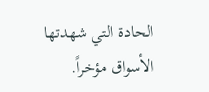الحادة التي شهدتها الأسواق مؤخراً.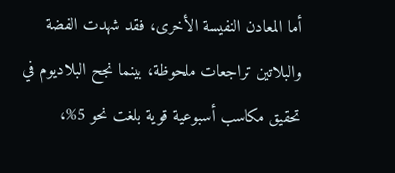أما المعادن النفيسة الأخرى، فقد شهدت الفضة والبلاتين تراجعات ملحوظة، بينما نجح البلاديوم في تحقيق مكاسب أسبوعية قوية بلغت نحو 5%،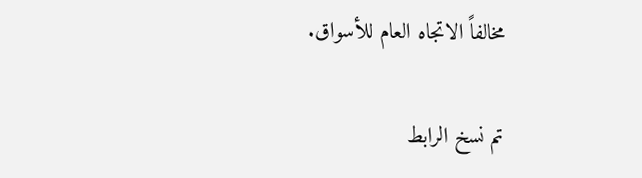مخالفاً الاتجاه العام للأسواق.

تم نسخ الرابط